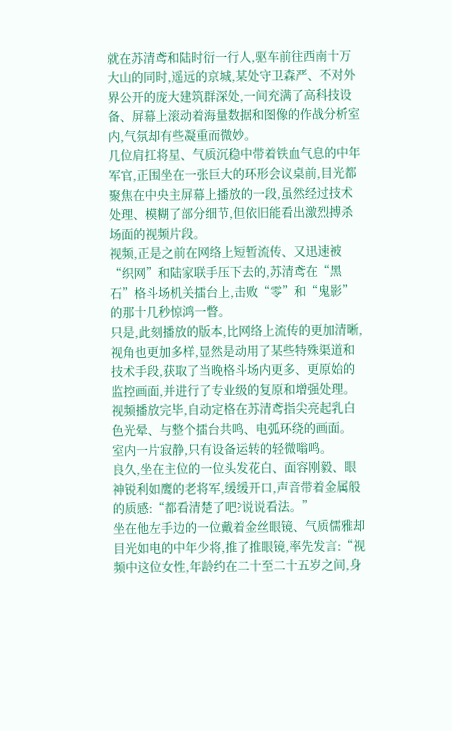就在苏清鸢和陆时衍一行人,驱车前往西南十万大山的同时,遥远的京城,某处守卫森严、不对外界公开的庞大建筑群深处,一间充满了高科技设备、屏幕上滚动着海量数据和图像的作战分析室内,气氛却有些凝重而微妙。
几位肩扛将星、气质沉稳中带着铁血气息的中年军官,正围坐在一张巨大的环形会议桌前,目光都聚焦在中央主屏幕上播放的一段,虽然经过技术处理、模糊了部分细节,但依旧能看出激烈搏杀场面的视频片段。
视频,正是之前在网络上短暂流传、又迅速被“织网”和陆家联手压下去的,苏清鸢在“黑石”格斗场机关擂台上,击败“零”和“鬼影”的那十几秒惊鸿一瞥。
只是,此刻播放的版本,比网络上流传的更加清晰,视角也更加多样,显然是动用了某些特殊渠道和技术手段,获取了当晚格斗场内更多、更原始的监控画面,并进行了专业级的复原和增强处理。
视频播放完毕,自动定格在苏清鸢指尖亮起乳白色光晕、与整个擂台共鸣、电弧环绕的画面。
室内一片寂静,只有设备运转的轻微嗡鸣。
良久,坐在主位的一位头发花白、面容刚毅、眼神锐利如鹰的老将军,缓缓开口,声音带着金属般的质感:“都看清楚了吧?说说看法。”
坐在他左手边的一位戴着金丝眼镜、气质儒雅却目光如电的中年少将,推了推眼镜,率先发言:“视频中这位女性,年龄约在二十至二十五岁之间,身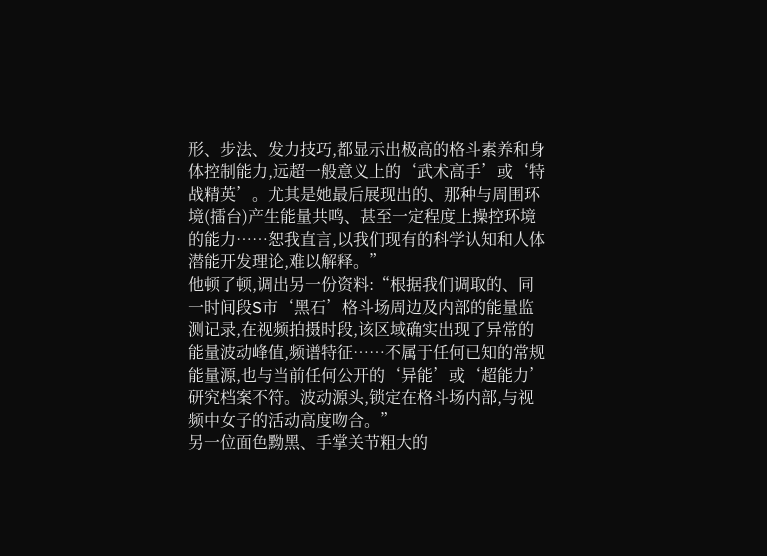形、步法、发力技巧,都显示出极高的格斗素养和身体控制能力,远超一般意义上的‘武术高手’或‘特战精英’。尤其是她最后展现出的、那种与周围环境(擂台)产生能量共鸣、甚至一定程度上操控环境的能力……恕我直言,以我们现有的科学认知和人体潜能开发理论,难以解释。”
他顿了顿,调出另一份资料:“根据我们调取的、同一时间段S市‘黑石’格斗场周边及内部的能量监测记录,在视频拍摄时段,该区域确实出现了异常的能量波动峰值,频谱特征……不属于任何已知的常规能量源,也与当前任何公开的‘异能’或‘超能力’研究档案不符。波动源头,锁定在格斗场内部,与视频中女子的活动高度吻合。”
另一位面色黝黑、手掌关节粗大的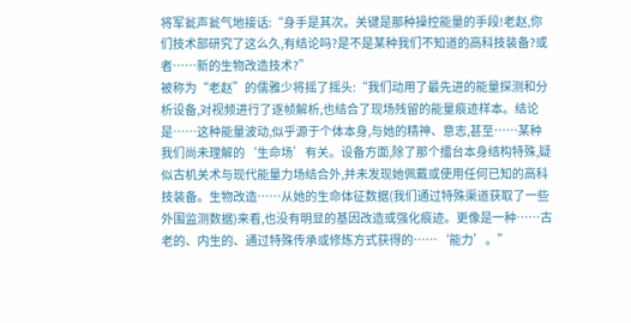将军瓮声瓮气地接话:“身手是其次。关键是那种操控能量的手段!老赵,你们技术部研究了这么久,有结论吗?是不是某种我们不知道的高科技装备?或者……新的生物改造技术?”
被称为“老赵”的儒雅少将摇了摇头:“我们动用了最先进的能量探测和分析设备,对视频进行了逐帧解析,也结合了现场残留的能量痕迹样本。结论是……这种能量波动,似乎源于个体本身,与她的精神、意志,甚至……某种我们尚未理解的‘生命场’有关。设备方面,除了那个擂台本身结构特殊,疑似古机关术与现代能量力场结合外,并未发现她佩戴或使用任何已知的高科技装备。生物改造……从她的生命体征数据(我们通过特殊渠道获取了一些外围监测数据)来看,也没有明显的基因改造或强化痕迹。更像是一种……古老的、内生的、通过特殊传承或修炼方式获得的……‘能力’。”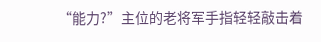“能力?”主位的老将军手指轻轻敲击着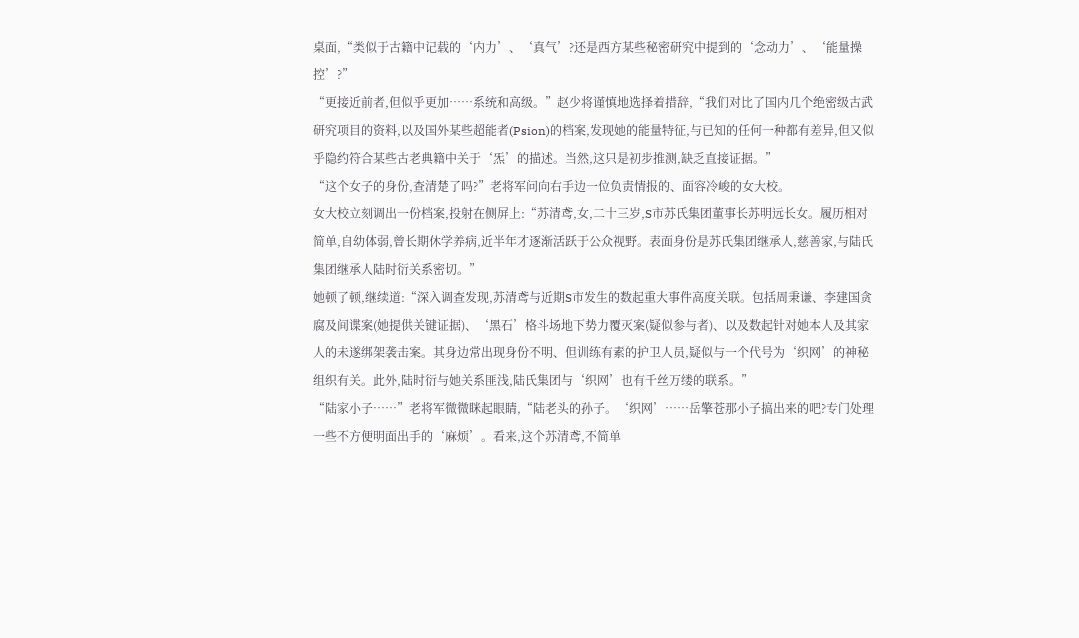桌面,“类似于古籍中记载的‘内力’、‘真气’?还是西方某些秘密研究中提到的‘念动力’、‘能量操控’?”
“更接近前者,但似乎更加……系统和高级。”赵少将谨慎地选择着措辞,“我们对比了国内几个绝密级古武研究项目的资料,以及国外某些超能者(Psion)的档案,发现她的能量特征,与已知的任何一种都有差异,但又似乎隐约符合某些古老典籍中关于‘炁’的描述。当然,这只是初步推测,缺乏直接证据。”
“这个女子的身份,查清楚了吗?”老将军问向右手边一位负责情报的、面容冷峻的女大校。
女大校立刻调出一份档案,投射在侧屏上:“苏清鸢,女,二十三岁,S市苏氏集团董事长苏明远长女。履历相对简单,自幼体弱,曾长期休学养病,近半年才逐渐活跃于公众视野。表面身份是苏氏集团继承人,慈善家,与陆氏集团继承人陆时衍关系密切。”
她顿了顿,继续道:“深入调查发现,苏清鸢与近期S市发生的数起重大事件高度关联。包括周秉谦、李建国贪腐及间谍案(她提供关键证据)、‘黑石’格斗场地下势力覆灭案(疑似参与者)、以及数起针对她本人及其家人的未遂绑架袭击案。其身边常出现身份不明、但训练有素的护卫人员,疑似与一个代号为‘织网’的神秘组织有关。此外,陆时衍与她关系匪浅,陆氏集团与‘织网’也有千丝万缕的联系。”
“陆家小子……”老将军微微眯起眼睛,“陆老头的孙子。‘织网’……岳擎苍那小子搞出来的吧?专门处理一些不方便明面出手的‘麻烦’。看来,这个苏清鸢,不简单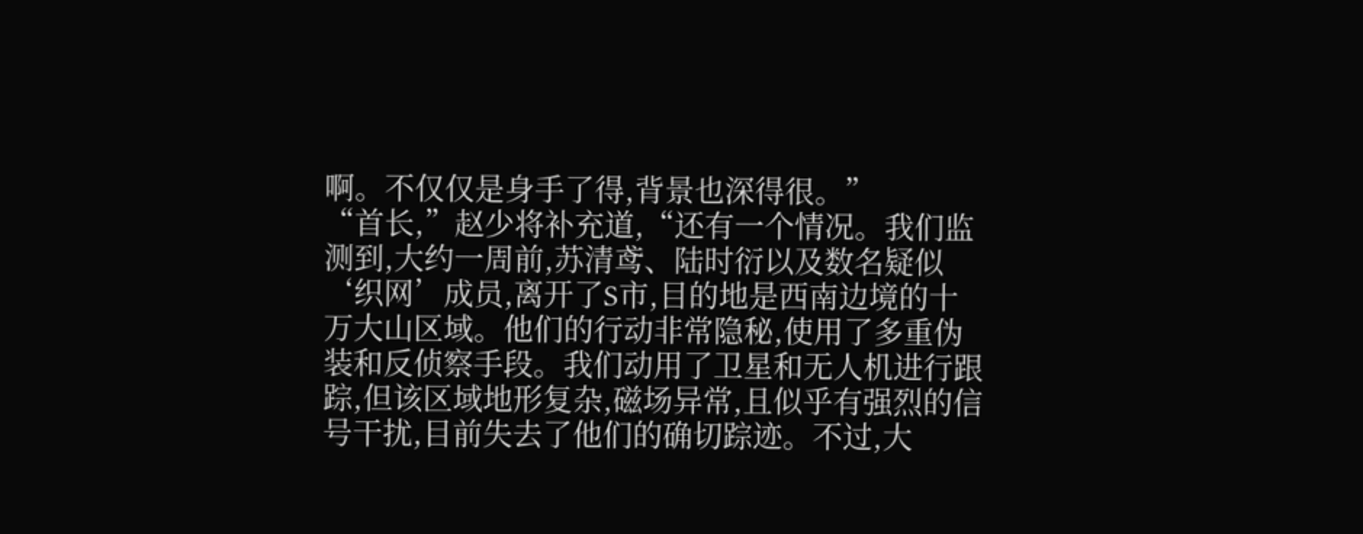啊。不仅仅是身手了得,背景也深得很。”
“首长,”赵少将补充道,“还有一个情况。我们监测到,大约一周前,苏清鸢、陆时衍以及数名疑似‘织网’成员,离开了S市,目的地是西南边境的十万大山区域。他们的行动非常隐秘,使用了多重伪装和反侦察手段。我们动用了卫星和无人机进行跟踪,但该区域地形复杂,磁场异常,且似乎有强烈的信号干扰,目前失去了他们的确切踪迹。不过,大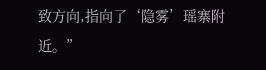致方向,指向了‘隐雾’瑶寨附近。”